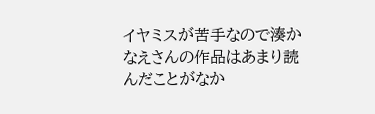イヤミスが苦手なので湊かなえさんの作品はあまり読んだことがなか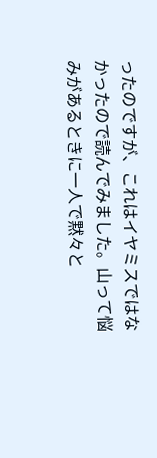ったのですが、これはイヤミスではなかったので読んでみました。山って悩みがあるときに一人で黙々と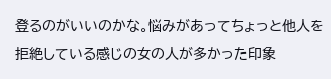登るのがいいのかな。悩みがあってちょっと他人を拒絶している感じの女の人が多かった印象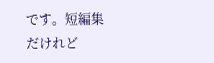です。短編集だけれど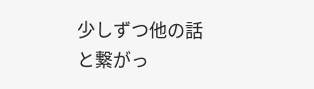少しずつ他の話と繋がっ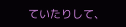ていたりして、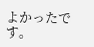よかったです。